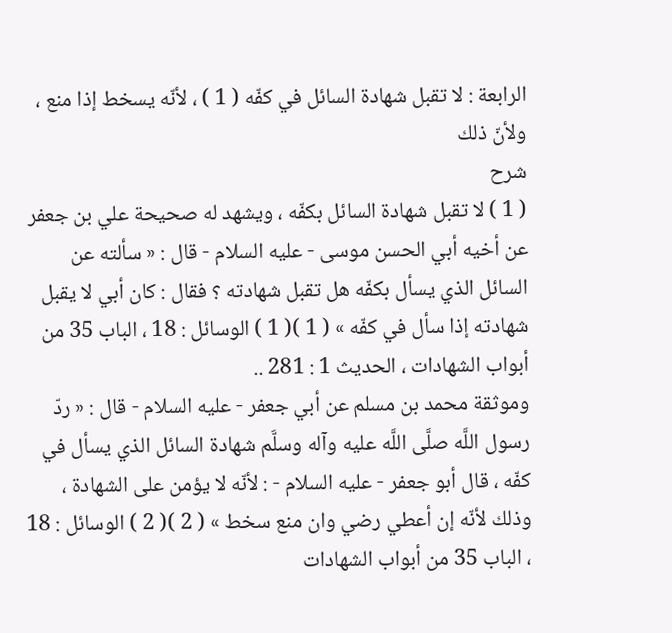الرابعة : لا تقبل شهادة السائل في كفّه ( 1 ) ، لأنّه يسخط إذا منع ، ولأنّ ذلك
شرح
( 1 ) لا تقبل شهادة السائل بكفّه ، ويشهد له صحيحة علي بن جعفر عن أخيه أبي الحسن موسى - عليه السلام - قال : « سألته عن السائل الذي يسأل بكفّه هل تقبل شهادته ؟ فقال : كان أبي لا يقبل شهادته إذا سأل في كفّه » ( 1 )( 1 ) الوسائل : 18 ، الباب 35 من أبواب الشهادات ، الحديث 1 : 281 ..
وموثقة محمد بن مسلم عن أبي جعفر - عليه السلام - قال : « ردّ رسول اللَّه صلَّى اللَّه عليه وآله وسلَّم شهادة السائل الذي يسأل في كفّه ، قال أبو جعفر - عليه السلام - : لأنّه لا يؤمن على الشهادة ، وذلك لأنّه إن أعطي رضي وان منع سخط » ( 2 )( 2 ) الوسائل : 18 ، الباب 35 من أبواب الشهادات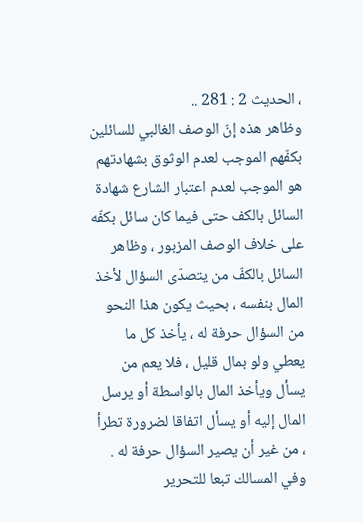، الحديث 2 : 281 ..
وظاهر هذه إنّ الوصف الغالبي للسائلين بكفّهم الموجب لعدم الوثوق بشهادتهم هو الموجب لعدم اعتبار الشارع شهادة السائل بالكف حتى فيما كان سائل بكفّه على خلاف الوصف المزبور ، وظاهر السائل بالكفّ من يتصدّى السؤال لأخذ المال بنفسه ، بحيث يكون هذا النحو من السؤال حرفة له ، يأخذ كل ما يعطي ولو بمال قليل ، فلا يعم من يسأل ويأخذ المال بالواسطة أو يرسل المال إليه أو يسأل اتفاقا لضرورة تطرأ ، من غير أن يصير السؤال حرفة له .
وفي المسالك تبعا للتحرير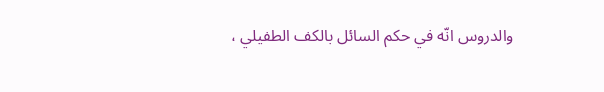والدروس انّه في حكم السائل بالكف الطفيلي ،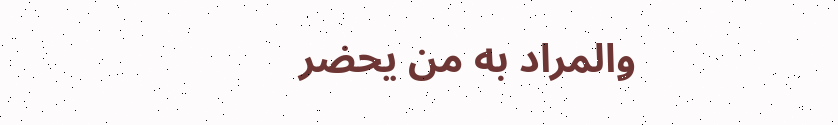والمراد به من يحضر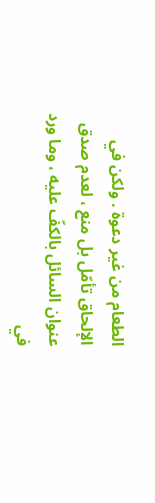الطعام من غير دعوة . ولكن في الإلحاق تأمّل بل منع ، لعدم صدق عنوان السائل بالكفّ عليه ، وما ورد في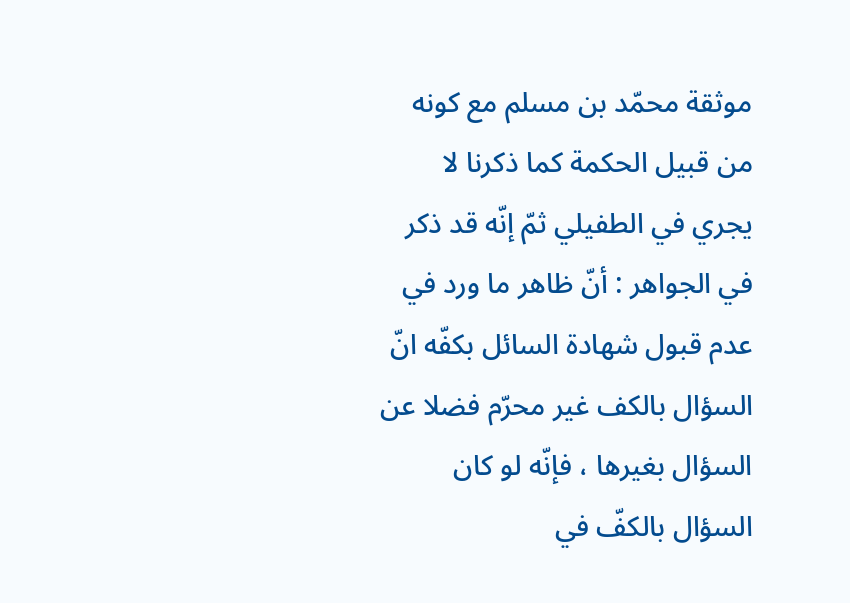موثقة محمّد بن مسلم مع كونه من قبيل الحكمة كما ذكرنا لا يجري في الطفيلي ثمّ إنّه قد ذكر في الجواهر : أنّ ظاهر ما ورد في عدم قبول شهادة السائل بكفّه انّ السؤال بالكف غير محرّم فضلا عن السؤال بغيرها ، فإنّه لو كان السؤال بالكفّ في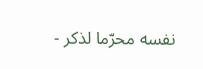نفسه محرّما لذكر -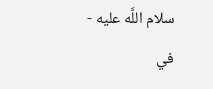سلام اللَّه عليه - في